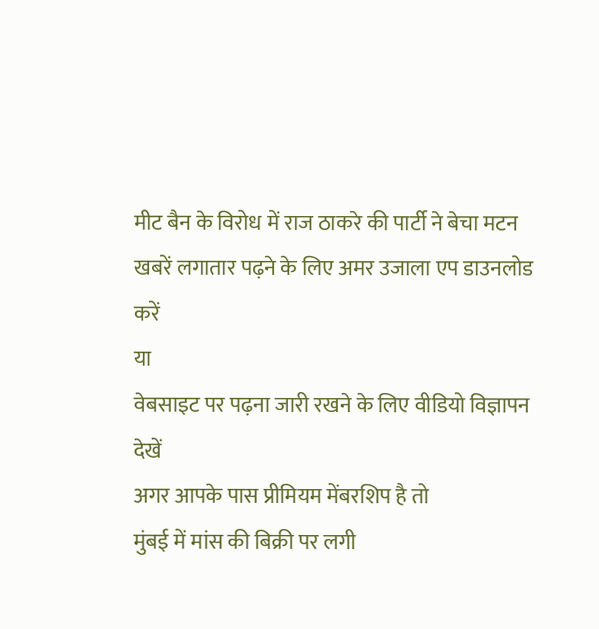मीट बैन के विरोध में राज ठाकरे की पार्टी ने बेचा मटन
खबरें लगातार पढ़ने के लिए अमर उजाला एप डाउनलोड करें
या
वेबसाइट पर पढ़ना जारी रखने के लिए वीडियो विज्ञापन देखें
अगर आपके पास प्रीमियम मेंबरशिप है तो
मुंबई में मांस की बिक्री पर लगी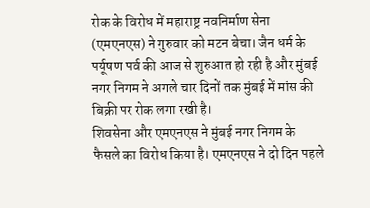रोक के विरोध में महाराष्ट्र नवनिर्माण सेना (एमएनएस) ने गुरुवार को मटन बेचा। जैन धर्म के पर्यूषण पर्व की आज से शुरुआत हो रही है और मुंबई नगर निगम ने अगले चार दिनों तक मुंबई में मांस की बिक्री पर रोक लगा रखी है।
शिवसेना और एमएनएस ने मुंबई नगर निगम के फैसले का विरोध किया है। एमएनएस ने दो दिन पहले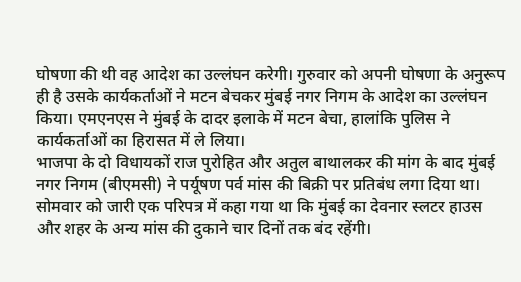घोषणा की थी वह आदेश का उल्लंघन करेगी। गुरुवार को अपनी घोषणा के अनुरूप ही है उसके कार्यकर्ताओं ने मटन बेचकर मुंबई नगर निगम के आदेश का उल्लंघन किया। एमएनएस ने मुंबई के दादर इलाके में मटन बेचा, हालांकि पुलिस ने कार्यकर्ताओं का हिरासत में ले लिया।
भाजपा के दो विधायकों राज पुरोहित और अतुल बाथालकर की मांग के बाद मुंबई नगर निगम (बीएमसी) ने पर्यूषण पर्व मांस की बिक्री पर प्रतिबंध लगा दिया था। सोमवार को जारी एक परिपत्र में कहा गया था कि मुंबई का देवनार स्लटर हाउस और शहर के अन्य मांस की दुकाने चार दिनों तक बंद रहेंगी।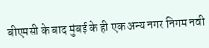बीएमसी के बाद मुंबई के ही एक अन्य नगर निगम नवी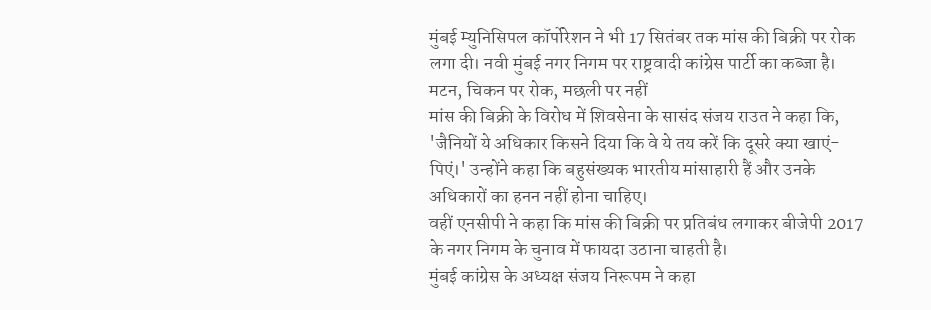मुंबई म्युनिसिपल कॉर्पोरेशन ने भी 17 सितंबर तक मांस की बिक्री पर रोक लगा दी। नवी मुंबई नगर निगम पर राष्ट्रवादी कांग्रेस पार्टी का कब्जा है।
मटन, चिकन पर रोक, मछली पर नहीं
मांस की बिक्री के विरोध में शिवसेना के सासंद संजय राउत ने कहा कि, 'जैनियों ये अधिकार किसने दिया कि वे ये तय करें कि दूसरे क्या खाएं-पिएं।' उन्होंने कहा कि बहुसंख्यक भारतीय मांसाहारी हैं और उनके अधिकारों का हनन नहीं होना चाहिए।
वहीं एनसीपी ने कहा कि मांस की बिक्री पर प्रतिबंध लगाकर बीजेपी 2017 के नगर निगम के चुनाव में फायदा उठाना चाहती है।
मुंबई कांग्रेस के अध्यक्ष संजय निरूपम ने कहा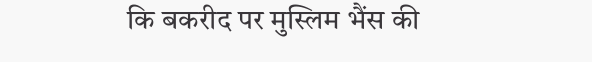कि बकरीद पर मुस्लिम भैंस की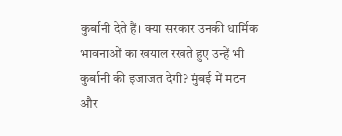कुर्बानी देते हैं। क्या सरकार उनकी धार्मिक भावनाओं का खयाल रखते हुए उन्हें भी कुर्बानी की इजाजत देगी? मुंबई में मटन और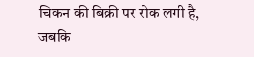चिकन की बिक्री पर रोक लगी है, जबकि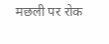मछली पर रोक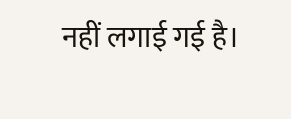नहीं लगाई गई है।